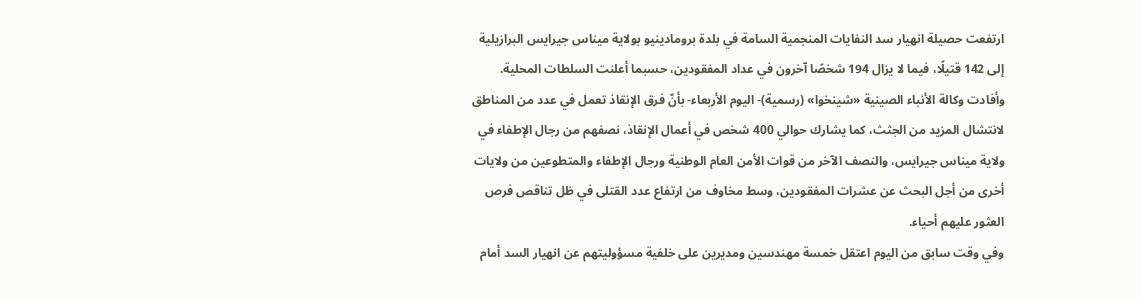ارتفعت حصيلة انهيار سد النفايات المنجمية السامة في بلدة برومادينيو بولاية ميناس جيرايس البرازيلية إلى 142 قتيلًا، فيما لا يزال 194 شخصًا آخرون في عداد المفقودين، حسبما أعلنت السلطات المحلية.
وأفادت وكالة الأنباء الصينية «شينخوا» (رسمية)- اليوم الأربعاء- بأنّ فرق الإنقاذ تعمل في عدد من المناطق لانتشال المزيد من الجثث، كما يشارك حوالي 400 شخص في أعمال الإنقاذ، نصفهم من رجال الإطفاء في ولاية ميناس جيرايس، والنصف الآخر من قوات الأمن العام الوطنية ورجال الإطفاء والمتطوعين من ولايات أخرى من أجل البحث عن عشرات المفقودين، وسط مخاوف من ارتفاع عدد القتلى في ظل تناقص فرص العثور عليهم أحياء.
وفي وقت سابق من اليوم اعتقل خمسة مهندسين ومديرين على خلفية مسؤوليتهم عن انهيار السد أمام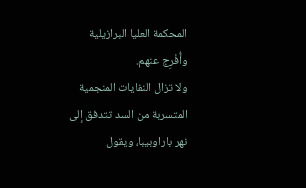المحكمة العليا البرازيلية وأُفْرِج عنهم.
ولا تزال النفايات المنجمية المتسربة من السد تتدفق إلى نهر باراوبيبا، ويقول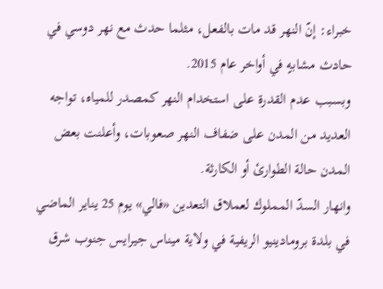خبراء: إنّ النهر قد مات بالفعل، مثلما حدث مع نهر دوسي في حادث مشابهٍ في أواخر عام 2015.
وبسبب عدم القدرة على استخدام النهر كمصدر للمياه، تواجه العديد من المدن على ضفاف النهر صعوبات، وأعلنت بعض المدن حالة الطوارئ أو الكارثة.
وانهار السدّ المملوك لعملاق التعدين «فالي» يوم 25 يناير الماضي في بلدة برومادينيو الريفية في ولاية ميناس جيرايس جنوب شرق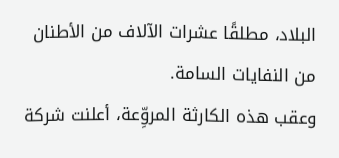البلاد، مطلقًا عشرات الآلاف من الأطنان من النفايات السامة.
وعقب هذه الكارثة المروِّعة، أعلنت شركة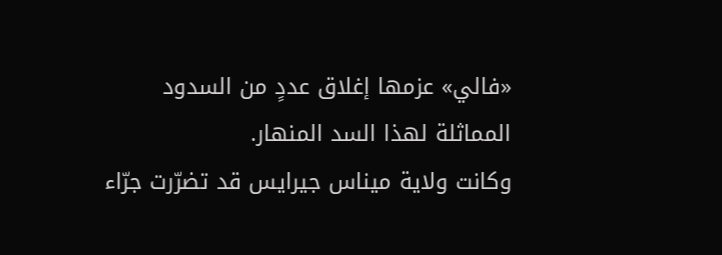«فالي» عزمها إغلاق عددٍ من السدود المماثلة لهذا السد المنهار.
وكانت ولاية ميناس جيرايس قد تضرّرت جرّاء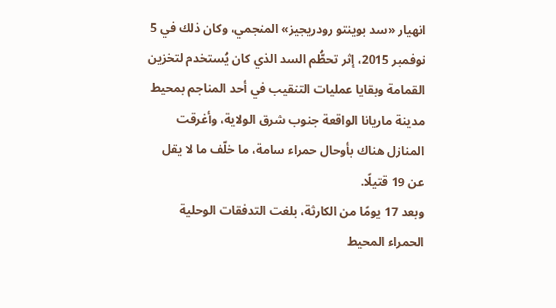انهيار «سد بوينتو رودريجيز» المنجمي، وكان ذلك في 5 نوفمبر 2015، إثر تحطُّم السد الذي كان يُستخدم لتخزين القمامة وبقايا عمليات التنقيب في أحد المناجم بمحيط مدينة ماريانا الواقعة جنوب شرق الولاية، وأغرقت المنازل هناك بأوحال حمراء سامة، ما خلّف ما لا يقل عن 19 قتيلًا.
وبعد 17 يومًا من الكارثة، بلغت التدفقات الوحلية الحمراء المحيط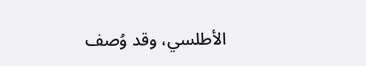الأطلسي، وقد وُصف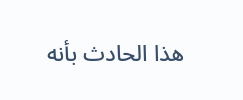هذا الحادث بأنه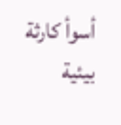أسوأ كارثة بيئية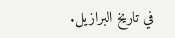في تاريخ البرازيل.